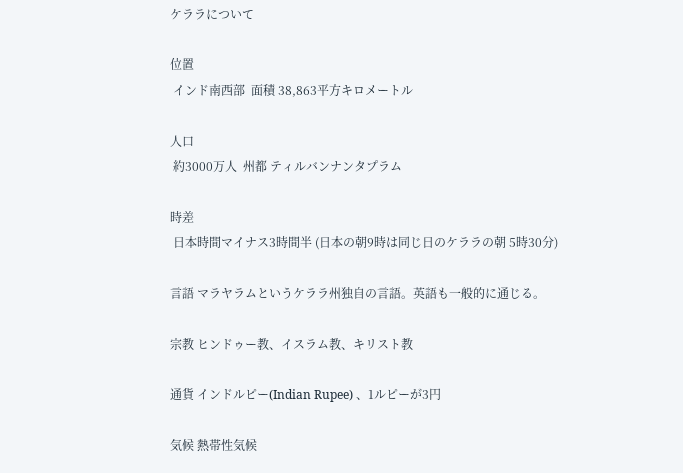ケララについて

位置
 インド南西部  面積 38,863平方キロメートル

人口
 約3000万人  州都 ティルバンナンタプラム

時差
 日本時間マイナス3時間半 (日本の朝9時は同じ日のケララの朝 5時30分)

言語 マラヤラムというケララ州独自の言語。英語も一般的に通じる。

宗教 ヒンドゥー教、イスラム教、キリスト教

通貨 インドルピー(Indian Rupee) 、1ルピーが3円

気候 熱帯性気候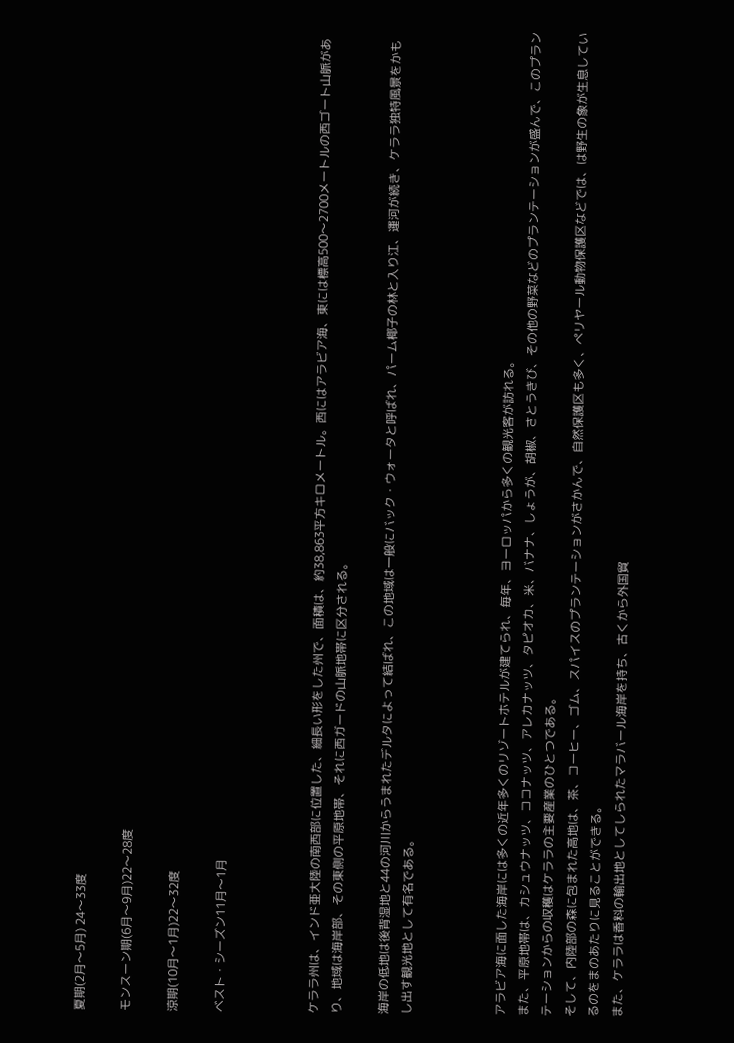夏期(2月〜5月) 24〜33度

モンスーン期(6月〜9月)22〜28度

涼期(10月〜1月)22〜32度

ベスト・シーズン11月〜1月



ケララ州は、インド亜大陸の南西部に位置した、細長い形をした州で、面積は、約38,863平方キロメートル。西にはアラビア海、東には標高500〜2700メートルの西ゴート山脈があり、地域は海岸部、その東側の平原地帯、それに西ガードの山脈地帯に区分される。

海岸の低地は後背湿地と44の河川からうまれたデルタによって結ばれ、この地域は一般にバック・ウォータと呼ばれ、パーム椰子の林と入り江、運河が続き、ケララ独特風景をかもし出す観光地として有名である。



アラビア海に面した海岸には多くの近年多くのリゾートホテルが建てられ、毎年、ヨーロッパから多くの観光客が訪れる。
また、平原地帯は、カシュウナッツ、ココナッツ、アレカナッツ、タピオカ、米、バナナ、しょうが、胡椒、さとうきび、その他の野菜などのプランテーションが盛んで、このプランテーションからの収穫はケララの主要産業のひとつである。
そして、内陸部の森に包まれた高地は、茶、コーヒー、ゴム、スパイスのプランテーションがさかんで、自然保護区も多く、ぺリヤール動物保護区などでは、は野生の象が生息しているのをまのあたりに見ることができる。
また、ケララは香料の輸出地としてしられたマラバール海岸を持ち、古くから外国貿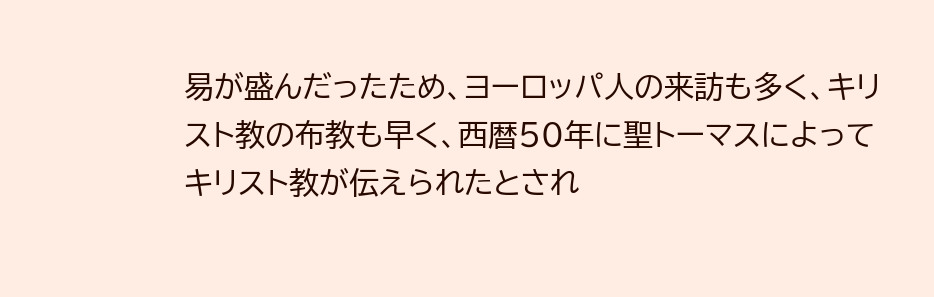易が盛んだったため、ヨーロッパ人の来訪も多く、キリスト教の布教も早く、西暦50年に聖トーマスによってキリスト教が伝えられたとされ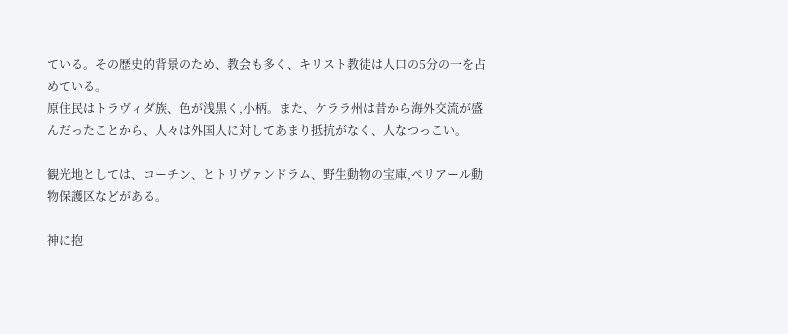ている。その歴史的背景のため、教会も多く、キリスト教徒は人口の5分の一を占めている。
原住民はトラヴィダ族、色が浅黒く,小柄。また、ケララ州は昔から海外交流が盛んだったことから、人々は外国人に対してあまり抵抗がなく、人なつっこい。

観光地としては、コーチン、とトリヴァンドラム、野生動物の宝庫,ぺリアール動物保護区などがある。

神に抱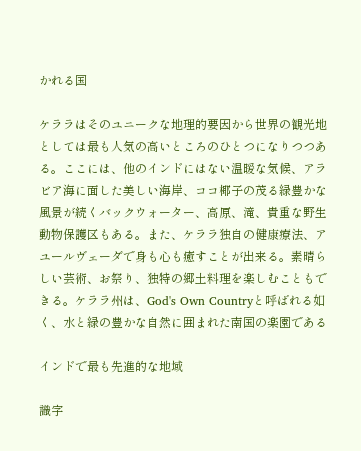かれる国

ケララはそのユニークな地理的要因から世界の観光地としては最も人気の高いところのひとつになりつつある。ここには、他のインドにはない温暖な気候、アラビア海に面した美しい海岸、ココ椰子の茂る緑豊かな風景が続くバックウォーター、高原、滝、貴重な野生動物保護区もある。また、ケララ独自の健康療法、アユールヴェーダで身も心も癒すことが出来る。素晴らしい芸術、お祭り、独特の郷土料理を楽しむこともできる。ケララ州は、God's Own Countryと呼ばれる如く、水と緑の豊かな自然に囲まれた南国の楽園である

インドで最も先進的な地域

識字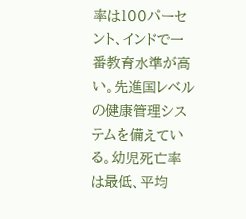率は100パーセント、インドで一番教育水準が高い。先進国レベルの健康管理システムを備えている。幼児死亡率は最低、平均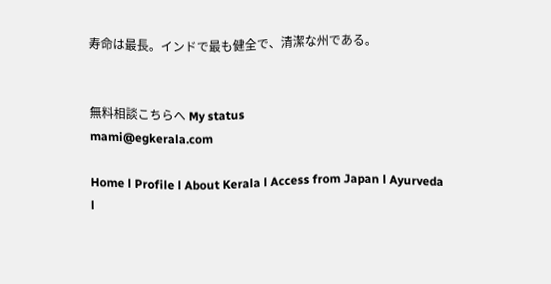寿命は最長。インドで最も健全で、清潔な州である。


無料相談こちらへ My status
mami@egkerala.com

Home l Profile l About Kerala l Access from Japan l Ayurveda l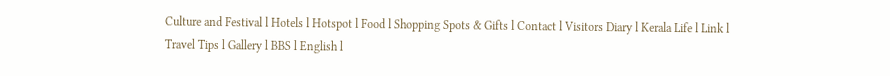Culture and Festival l Hotels l Hotspot l Food l Shopping Spots & Gifts l Contact l Visitors Diary l Kerala Life l Link l Travel Tips l Gallery l BBS l English l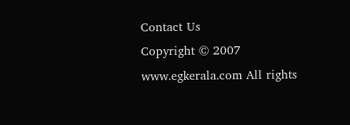Contact Us
Copyright © 2007 www.egkerala.com All rights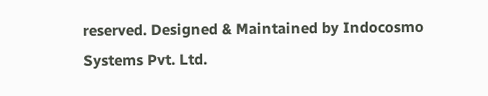reserved. Designed & Maintained by Indocosmo Systems Pvt. Ltd.